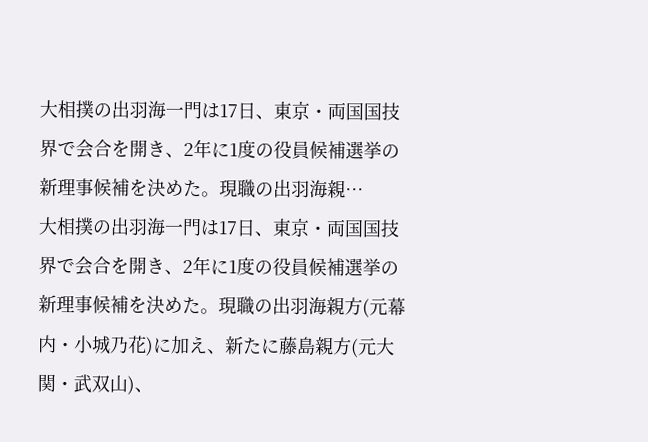大相撲の出羽海一門は17日、東京・両国国技界で会合を開き、2年に1度の役員候補選挙の新理事候補を決めた。現職の出羽海親…
大相撲の出羽海一門は17日、東京・両国国技界で会合を開き、2年に1度の役員候補選挙の新理事候補を決めた。現職の出羽海親方(元幕内・小城乃花)に加え、新たに藤島親方(元大関・武双山)、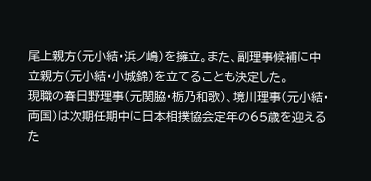尾上親方(元小結・浜ノ嶋)を擁立。また、副理事候補に中立親方(元小結・小城錦)を立てることも決定した。
現職の春日野理事(元関脇・栃乃和歌)、境川理事(元小結・両国)は次期任期中に日本相撲協会定年の65歳を迎えるた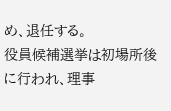め、退任する。
役員候補選挙は初場所後に行われ、理事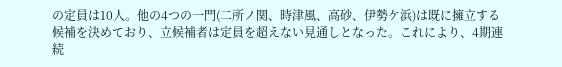の定員は10人。他の4つの一門(二所ノ関、時津風、高砂、伊勢ケ浜)は既に擁立する候補を決めており、立候補者は定員を超えない見通しとなった。これにより、4期連続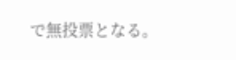で無投票となる。